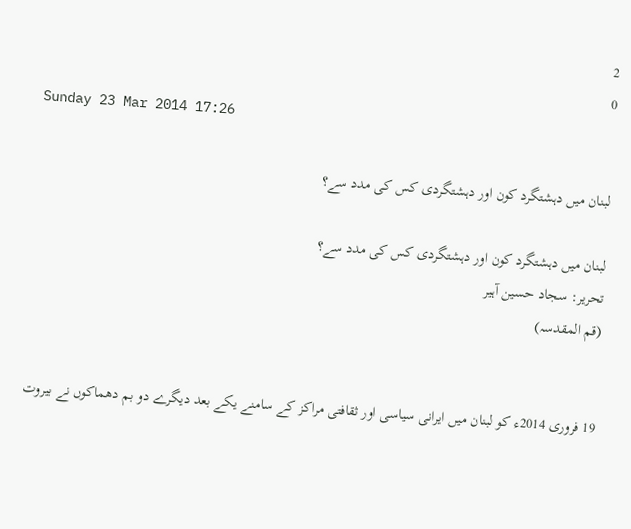2
0
Sunday 23 Mar 2014 17:26

لبنان میں دہشتگرد کون اور دہشتگردی کس کی مدد سے؟

لبنان میں دہشتگرد کون اور دہشتگردی کس کی مدد سے؟
تحریر: سجاد حسین آہیر
(قم المقدسہ)


19 فروری 2014ء کو لبنان میں ایرانی سیاسی اور ثقافتی مراکز کے سامنے یکے بعد دیگرے دو بم دھماکوں نے بیروت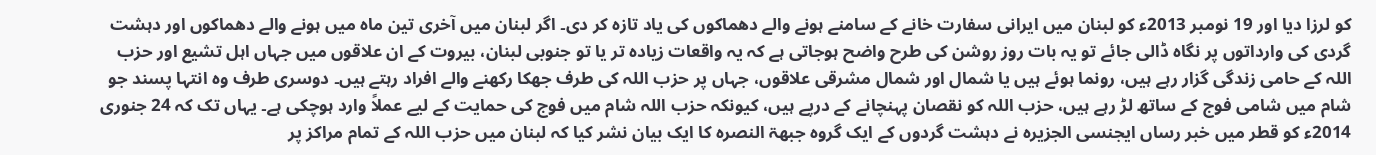کو لرزا دیا اور 19 نومبر 2013ء کو لبنان میں ایرانی سفارت خانے کے سامنے ہونے والے دھماکوں کی یاد تازہ کر دی۔ اگر لبنان میں آخری تین ماہ میں ہونے والے دھماکوں اور دہشت گردی کی وارداتوں پر نگاہ ڈالی جائے تو یہ بات روز روشن کی طرح واضح ہوجاتی ہے کہ یہ واقعات زیادہ تر یا تو جنوبی لبنان، بیروت کے ان علاقوں میں جہاں اہل تشیع اور حزب اللہ کے حامی زندگی گزار رہے ہیں، رونما ہوئے ہیں یا شمال اور شمال مشرقی علاقوں، جہاں پر حزب اللہ کی طرف جھکا رکھنے والے افراد رہتے ہیں۔ دوسری طرف وہ انتہا پسند جو شام میں شامی فوج کے ساتھ لڑ رہے ہیں، حزب اللہ کو نقصان پہنچانے کے درپے ہیں، کیونکہ حزب اللہ شام میں فوج کی حمایت کے لیے عملاً وارد ہوچکی ہے۔ یہاں تک کہ 24 جنوری 2014ء کو قطر میں خبر رساں ایجنسی الجزیرہ نے دہشت گردوں کے ایک گروہ جبھۃ النصرہ کا ایک بیان نشر کیا کہ لبنان میں حزب اللہ کے تمام مراکز پر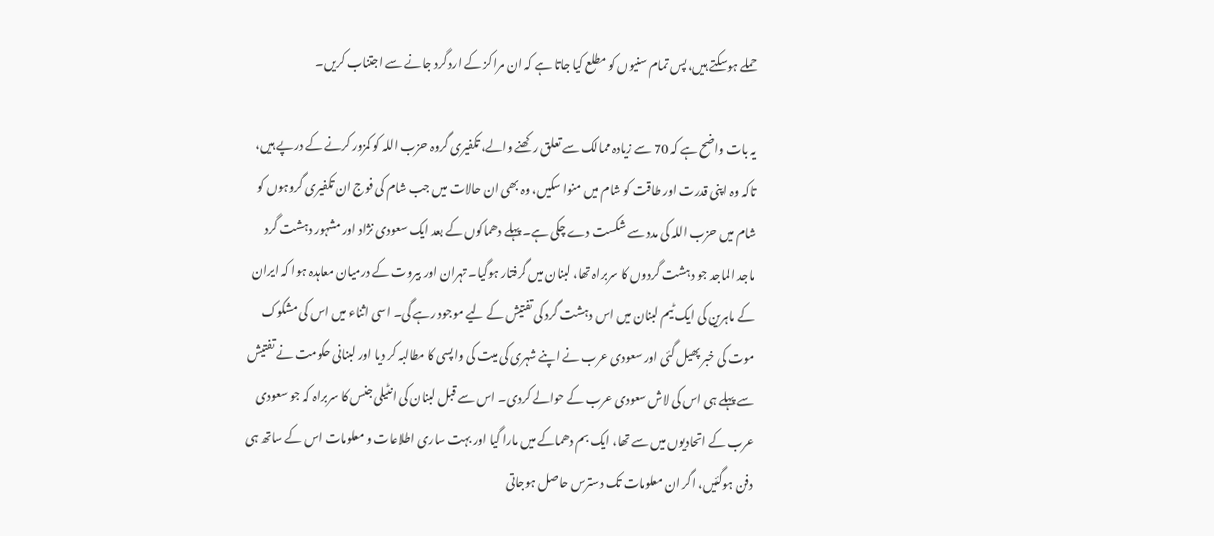حملے ہوسکتے ہیں، پس تمام سنیوں کو مطلع کیا جاتا ہے کہ ان مراکز کے ارد گرد جانے سے اجتناب کریں۔

یہ بات واضح ہے کہ 70 سے زیادہ ممالک سے تعلق رکھنے والے، تکفیری گروہ حزب اللہ کو کمزور کرنے کے درپے ہیں، تاکہ وہ اپنی قدرت اور طاقت کو شام میں منوا سکیں، وہ بھی ان حالات میں جب شام کی فوج ان تکفیری گروہوں کو شام میں حزب اللہ کی مدد سے شکست دے چکی ہے۔ پہلے دھماکوں کے بعد ایک سعودی نژاد اور مشہور دہشت گرد ماجد الماجد جو دہشت گردوں کا سربراہ تھا، لبنان میں گرفتار ہوگیا۔ تہران اور بیروت کے درمیان معاہدہ ہوا کہ ایران کے ماہرین کی ایک ٹیم لبنان میں اس دہشت گرد کی تفتیش کے لیے موجود رہے گی۔ اسی اثناء میں اس کی مشکوک موت کی خبر پھیل گئی اور سعودی عرب نے اپنے شہری کی میت کی واپسی کا مطالبہ کر دیا اور لبنانی حکومت نے تفتیش سے پہلے ہی اس کی لاش سعودی عرب کے حوالے کردی۔ اس سے قبل لبنان کی انٹیلی جنس کا سربراہ کہ جو سعودی عرب کے اتحادیوں میں سے تھا، ایک بم دھماکے میں مارا گیا اور بہت ساری اطلاعات و معلومات اس کے ساتھ ہی دفن ہوگئیں، اگر ان معلومات تک دسترس حاصل ہوجاتی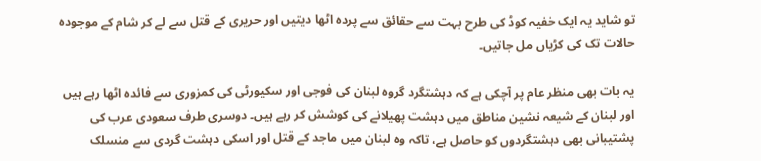تو شاید یہ ایک خفیہ کوڈ کی طرح بہت سے حقائق سے پردہ اٹھا دیتیں اور حریری کے قتل سے لے کر شام کے موجودہ حالات تک کی کڑیاں مل جاتیں۔

یہ بات بھی منظر عام پر آچکی ہے کہ دہشتگرد گروہ لبنان کی فوجی اور سکیورٹی کی کمزوری سے فائدہ اٹھا رہے ہیں اور لبنان کے شیعہ نشین مناطق میں دہشت پھیلانے کی کوشش کر رہے ہیں۔ دوسری طرف سعودی عرب کی پشتیبانی بھی دہشتگردوں کو حاصل ہے، تاکہ وہ لبنان میں ماجد کے قتل اور اسکی دہشت گردی سے منسلک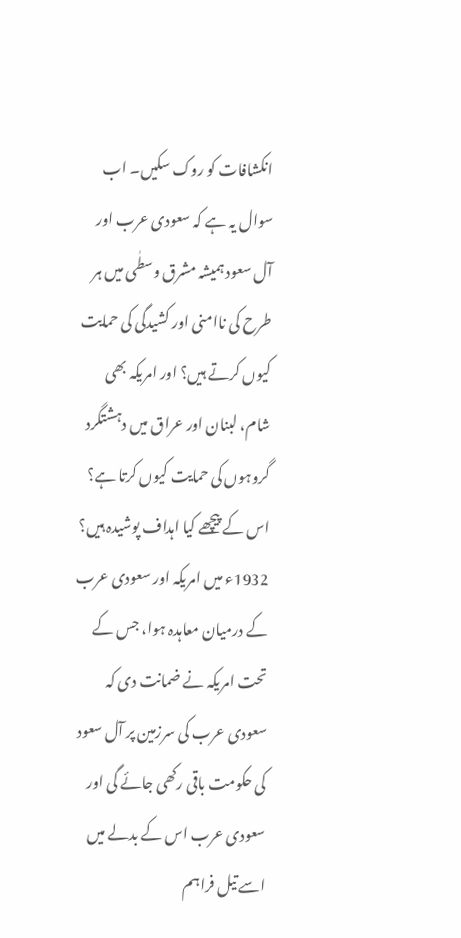انکشافات کو روک سکیں۔ اب سوال یہ ہے کہ سعودی عرب اور آل سعود ہمیشہ مشرق وسطٰی میں ہر طرح کی ناامنی اور کشیدگی کی حمایت کیوں کرتے ہیں؟ اور امریکہ بھی شام، لبنان اور عراق میں دہشتگرد گروہوں کی حمایت کیوں کرتا ہے؟ اس کے پیچھے کیا اہداف پوشیدہ ہیں؟ 1932ء میں امریکہ اور سعودی عرب کے درمیان معاہدہ ہوا، جس کے تحت امریکہ نے ضمانت دی کہ سعودی عرب کی سرزمین پر آل سعود کی حکومت باقی رکھی جائے گی اور سعودی عرب اس کے بدلے میں اسے تیل فراہم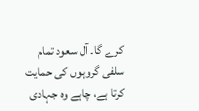کرے گا۔ آل سعود تمام سلفی گروہوں کی حمایت کرتا ہے، چاہے وہ جہادی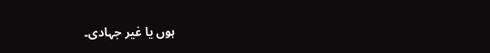ہوں یا غیر جہادی۔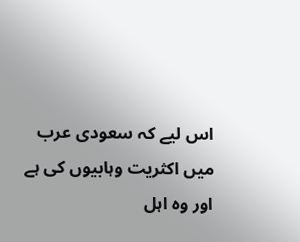اس لیے کہ سعودی عرب میں اکثریت وہابیوں کی ہے اور وہ اہل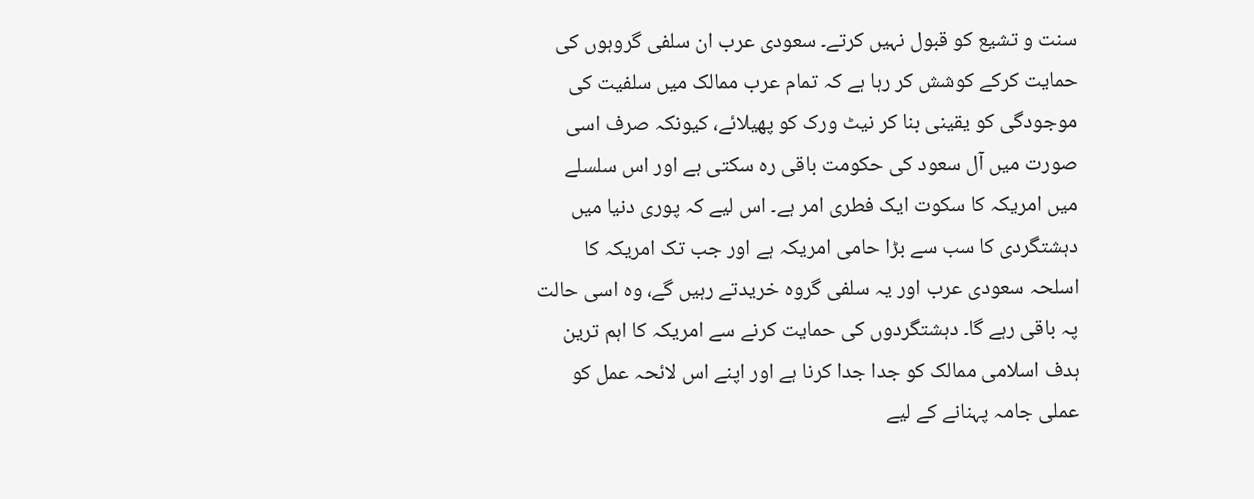سنت و تشیع کو قبول نہیں کرتے۔ سعودی عرب ان سلفی گروہوں کی حمایت کرکے کوشش کر رہا ہے کہ تمام عرب ممالک میں سلفیت کی موجودگی کو یقینی بنا کر نیٹ ورک کو پھیلائے، کیونکہ صرف اسی صورت میں آل سعود کی حکومت باقی رہ سکتی ہے اور اس سلسلے  میں امریکہ کا سکوت ایک فطری امر ہے۔ اس لیے کہ پوری دنیا میں دہشتگردی کا سب سے بڑا حامی امریکہ ہے اور جب تک امریکہ کا اسلحہ سعودی عرب اور یہ سلفی گروہ خریدتے رہیں گے، وہ اسی حالت پہ باقی رہے گا۔ دہشتگردوں کی حمایت کرنے سے امریکہ کا اہم ترین ہدف اسلامی ممالک کو جدا جدا کرنا ہے اور اپنے اس لائحہ عمل کو عملی جامہ پہنانے کے لیے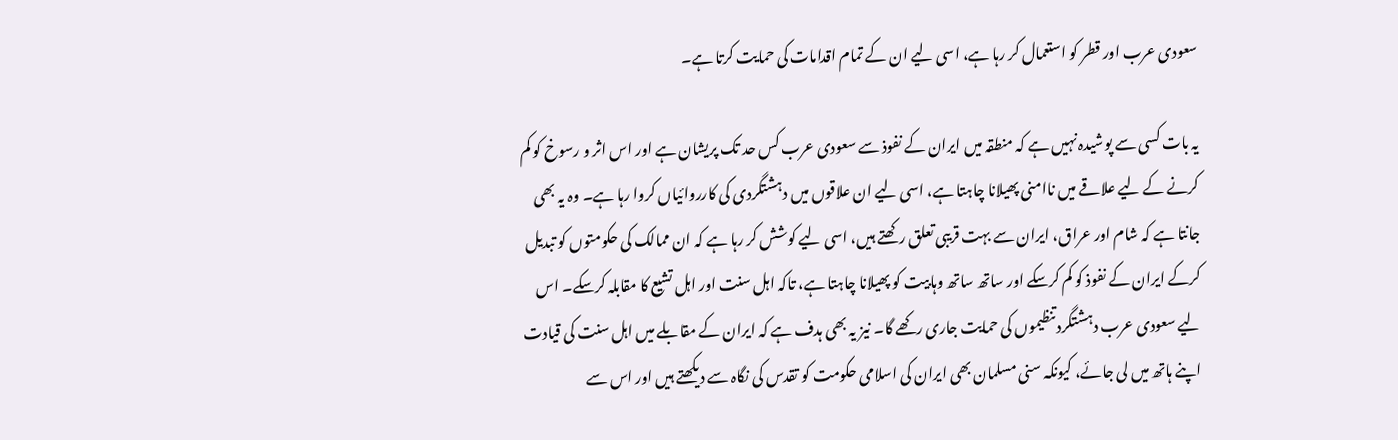سعودی عرب اور قطر کو استعمال کر رہا ہے، اسی لیے ان کے تمام اقدامات کی حمایت کرتا ہے۔

یہ بات کسی سے پوشیدہ نہیں ہے کہ منطقہ میں ایران کے نفوذ سے سعودی عرب کس حد تک پریشان ہے اور اس اثر و رسوخ کو کم کرنے کے لیے علاقے میں ناامنی پھیلانا چاہتا ہے، اسی لیے ان علاقوں میں دہشتگردی کی کارروائیاں کروا رہا ہے۔ وہ یہ بھی جانتا ہے کہ شام اور عراق، ایران سے بہت قریبی تعلق رکھتے ہیں، اسی لیے کوشش کر رہا ہے کہ ان ممالک کی حکومتوں کو تبدیل کرکے ایران کے نفوذ کو کم کرسکے اور ساتھ ساتھ وہابیت کو پھیلانا چاہتا ہے، تاکہ اہل سنت اور اہل تشیع کا مقابلہ کرسکے۔ اس لیے سعودی عرب دہشتگرد تنظیموں کی حمایت جاری رکھے گا۔ نیز یہ بھی ہدف ہے کہ ایران کے مقابلے میں اہل سنت کی قیادت اپنے ہاتھ میں لی جائے، کیونکہ سنی مسلمان بھی ایران کی اسلامی حکومت کو تقدس کی نگاہ سے دیکھتے ہیں اور اس سے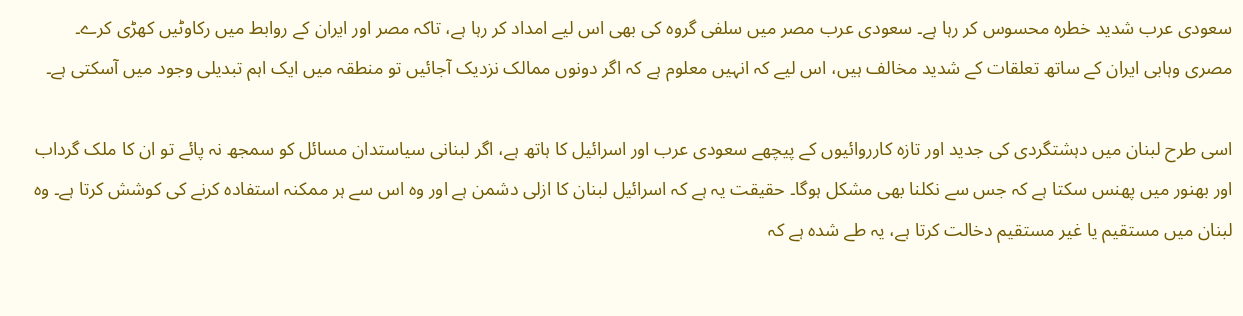سعودی عرب شدید خطرہ محسوس کر رہا ہے۔ سعودی عرب مصر میں سلفی گروہ کی بھی اس لیے امداد کر رہا ہے، تاکہ مصر اور ایران کے روابط میں رکاوٹیں کھڑی کرے۔ مصری وہابی ایران کے ساتھ تعلقات کے شدید مخالف ہیں، اس لیے کہ انہیں معلوم ہے کہ اگر دونوں ممالک نزدیک آجائیں تو منطقہ میں ایک اہم تبدیلی وجود میں آسکتی ہے۔

اسی طرح لبنان میں دہشتگردی کی جدید اور تازہ کارروائیوں کے پیچھے سعودی عرب اور اسرائیل کا ہاتھ ہے، اگر لبنانی سیاستدان مسائل کو سمجھ نہ پائے تو ان کا ملک گرداب اور بھنور میں پھنس سکتا ہے کہ جس سے نکلنا بھی مشکل ہوگا۔ حقیقت یہ ہے کہ اسرائیل لبنان کا ازلی دشمن ہے اور وہ اس سے ہر ممکنہ استفادہ کرنے کی کوشش کرتا ہے۔ وہ لبنان میں مستقیم یا غیر مستقیم دخالت کرتا ہے، یہ طے شدہ ہے کہ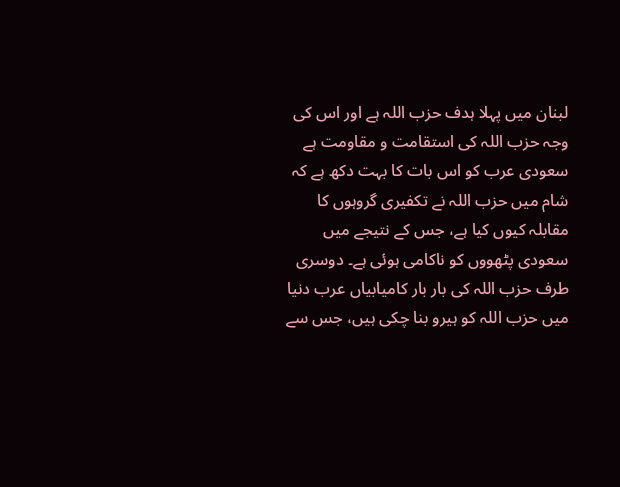لبنان میں پہلا ہدف حزب اللہ ہے اور اس کی وجہ حزب اللہ کی استقامت و مقاومت ہے سعودی عرب کو اس بات کا بہت دکھ ہے کہ شام میں حزب اللہ نے تکفیری گروہوں کا مقابلہ کیوں کیا ہے، جس کے نتیجے میں سعودی پٹھووں کو ناکامی ہوئی ہے۔ دوسری طرف حزب اللہ کی بار بار کامیابیاں عرب دنیا میں حزب اللہ کو ہیرو بنا چکی ہیں، جس سے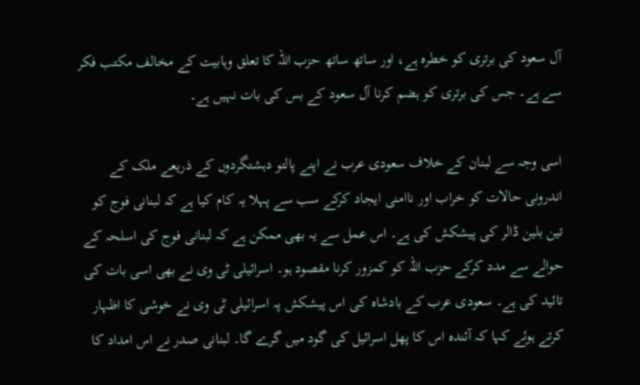آل سعود کی برتری کو خطرہ ہے، اور ساتھ ساتھ حزب اللہ کا تعلق وہابیت کے مخالف مکتب فکر سے ہے۔ جس کی برتری کو ہضم کرنا آل سعود کے بس کی بات نہیں ہے۔

اسی وجہ سے لبنان کے خلاف سعودی عرب نے اپنے پالتو دہشتگردوں کے ذریعے ملک کے اندرونی حالات کو خراب اور ناامنی ایجاد کرکے سب سے پہلا یہ کام کیا ہے کہ لبنانی فوج کو تین بلین ڈالر کی پیشکش کی ہے۔ اس عمل سے یہ بھی ممکن ہے کہ لبنانی فوج کی اسلحہ کے حوالے سے مدد کرکے حزب اللہ کو کمزور کرنا مقصود ہو۔ اسرائیلی ٹی وی نے بھی اسی بات کی تائید کی ہے۔ سعودی عرب کے بادشاہ کی اس پیشکش پہ اسرائیلی ٹی وی نے خوشی کا اظہار کرتے ہوئے کہا کہ آئندہ اس کا پھل اسرائیل کی گود میں گرے گا۔ لبنانی صدر نے اس امداد کا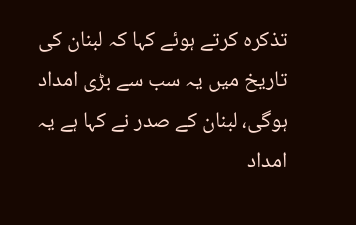تذکرہ کرتے ہوئے کہا کہ لبنان کی تاریخ میں یہ سب سے بڑی امداد ہوگی، لبنان کے صدر نے کہا ہے یہ امداد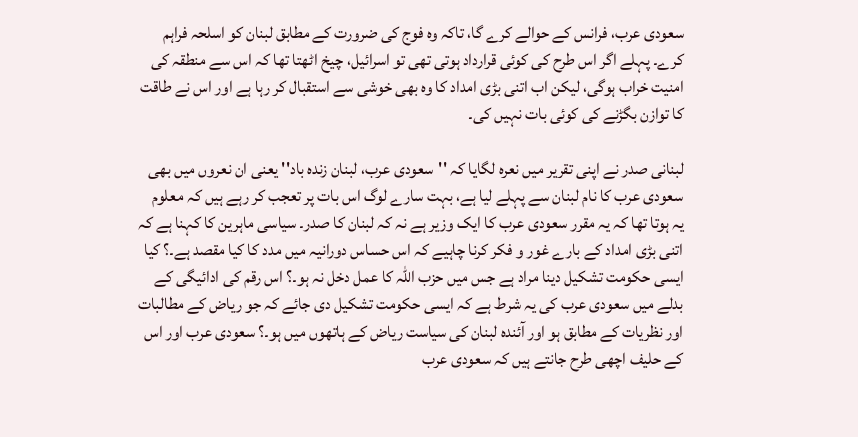سعودی عرب، فرانس کے حوالے کرے گا، تاکہ وہ فوج کی ضرورت کے مطابق لبنان کو اسلحہ فراہم کرے۔ پہلے اگر اس طرح کی کوئی قرارداد ہوتی تھی تو اسرائیل، چیخ اٹھتا تھا کہ اس سے منطقہ کی امنیت خراب ہوگی، لیکن اب اتنی بڑی امداد کا وہ بھی خوشی سے استقبال کر رہا ہے اور اس نے طاقت کا توازن بگڑنے کی کوئی بات نہیں کی۔

لبنانی صدر نے اپنی تقریر میں نعرہ لگایا کہ ''سعودی عرب، لبنان زندہ باد'' یعنی ان نعروں میں بھی سعودی عرب کا نام لبنان سے پہلے لیا ہے، بہت سارے لوگ اس بات پر تعجب کر رہے ہیں کہ معلوم یہ ہوتا تھا کہ یہ مقرر سعودی عرب کا ایک وزیر ہے نہ کہ لبنان کا صدر۔ سیاسی ماہرین کا کہنا ہے کہ اتنی بڑی امداد کے بارے غور و فکر کرنا چاہیے کہ اس حساس دورانیہ میں مدد کا کیا مقصد ہے۔؟ کیا ایسی حکومت تشکیل دینا مراد ہے جس میں حزب اللہ کا عمل دخل نہ ہو۔؟ اس رقم کی ادائیگی کے بدلے میں سعودی عرب کی یہ شرط ہے کہ ایسی حکومت تشکیل دی جائے کہ جو ریاض کے مطالبات اور نظریات کے مطابق ہو اور آئندہ لبنان کی سیاست ریاض کے ہاتھوں میں ہو۔؟ سعودی عرب اور اس کے حلیف اچھی طرح جانتے ہیں کہ سعودی عرب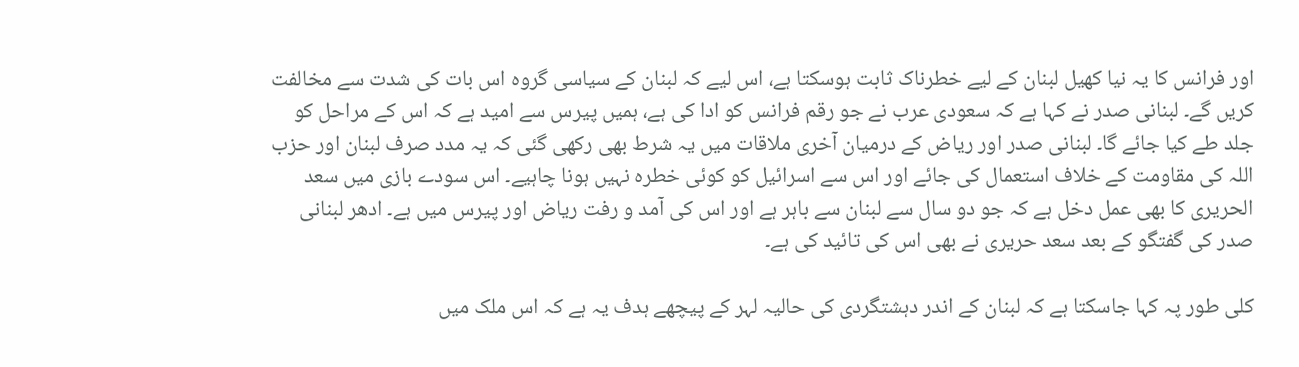اور فرانس کا یہ نیا کھیل لبنان کے لیے خطرناک ثابت ہوسکتا ہے، اس لیے کہ لبنان کے سیاسی گروہ اس بات کی شدت سے مخالفت کریں گے۔ لبنانی صدر نے کہا ہے کہ سعودی عرب نے جو رقم فرانس کو ادا کی ہے، ہمیں پیرس سے امید ہے کہ اس کے مراحل کو جلد طے کیا جائے گا۔ لبنانی صدر اور ریاض کے درمیان آخری ملاقات میں یہ شرط بھی رکھی گئی کہ یہ مدد صرف لبنان اور حزب اللہ کی مقاومت کے خلاف استعمال کی جائے اور اس سے اسرائیل کو کوئی خطرہ نہیں ہونا چاہیے۔ اس سودے بازی میں سعد الحریری کا بھی عمل دخل ہے کہ جو دو سال سے لبنان سے باہر ہے اور اس کی آمد و رفت ریاض اور پیرس میں ہے۔ ادھر لبنانی صدر کی گفتگو کے بعد سعد حریری نے بھی اس کی تائید کی ہے۔

کلی طور پہ کہا جاسکتا ہے کہ لبنان کے اندر دہشتگردی کی حالیہ لہر کے پیچھے ہدف یہ ہے کہ اس ملک میں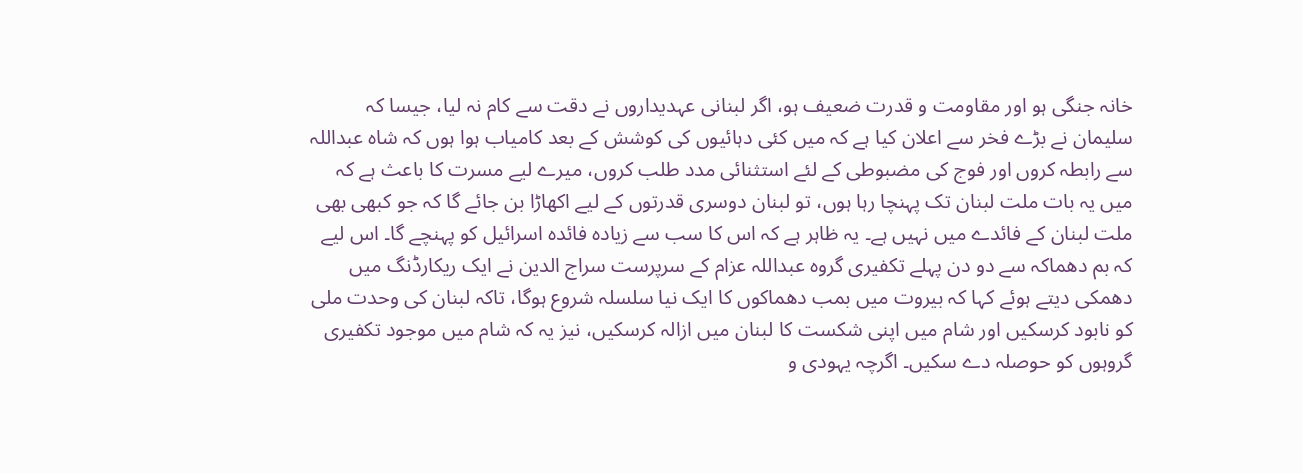خانہ جنگی ہو اور مقاومت و قدرت ضعیف ہو، اگر لبنانی عہدیداروں نے دقت سے کام نہ لیا، جیسا کہ سلیمان نے بڑے فخر سے اعلان کیا ہے کہ میں کئی دہائیوں کی کوشش کے بعد کامیاب ہوا ہوں کہ شاہ عبداللہ سے رابطہ کروں اور فوج کی مضبوطی کے لئے استثنائی مدد طلب کروں، میرے لیے مسرت کا باعث ہے کہ میں یہ بات ملت لبنان تک پہنچا رہا ہوں، تو لبنان دوسری قدرتوں کے لیے اکھاڑا بن جائے گا کہ جو کبھی بھی ملت لبنان کے فائدے میں نہیں ہے۔ یہ ظاہر ہے کہ اس کا سب سے زیادہ فائدہ اسرائیل کو پہنچے گا۔ اس لیے کہ بم دھماکہ سے دو دن پہلے تکفیری گروہ عبداللہ عزام کے سرپرست سراج الدین نے ایک ریکارڈنگ میں دھمکی دیتے ہوئے کہا کہ بیروت میں بمب دھماکوں کا ایک نیا سلسلہ شروع ہوگا، تاکہ لبنان کی وحدت ملی کو نابود کرسکیں اور شام میں اپنی شکست کا لبنان میں ازالہ کرسکیں، نیز یہ کہ شام میں موجود تکفیری گروہوں کو حوصلہ دے سکیں۔ اگرچہ یہودی و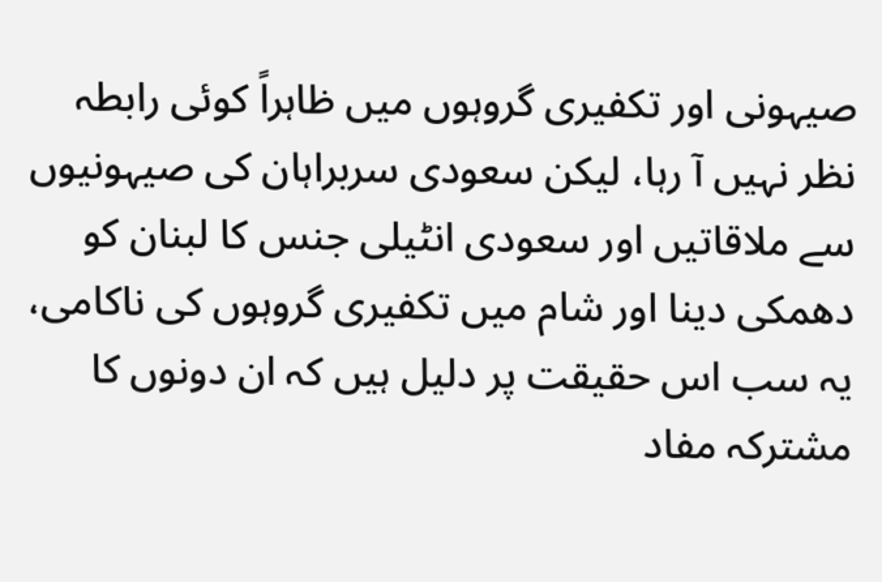صیہونی اور تکفیری گروہوں میں ظاہراً کوئی رابطہ نظر نہیں آ رہا، لیکن سعودی سربراہان کی صیہونیوں سے ملاقاتیں اور سعودی انٹیلی جنس کا لبنان کو دھمکی دینا اور شام میں تکفیری گروہوں کی ناکامی، یہ سب اس حقیقت پر دلیل ہیں کہ ان دونوں کا مشترکہ مفاد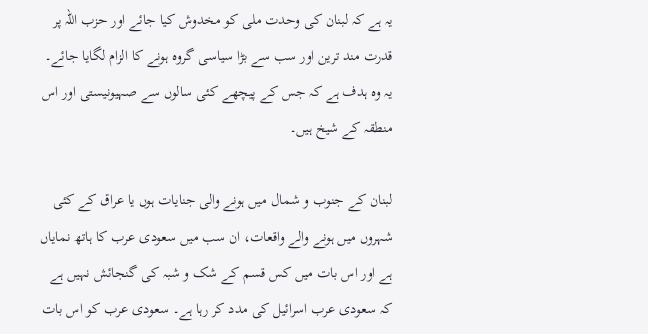یہ ہے کہ لبنان کی وحدت ملی کو مخدوش کیا جائے اور حزب اللہ پر قدرت مند ترین اور سب سے بڑا سیاسی گروہ ہونے کا الزام لگایا جائے۔ یہ وہ ہدف ہے کہ جس کے پیچھے کئی سالوں سے صہیونیستی اور اس منطقہ کے شیخ ہیں۔

لبنان کے جنوب و شمال میں ہونے والی جنایات ہوں یا عراق کے کئی شہروں میں ہونے والے واقعات، ان سب میں سعودی عرب کا ہاتھ نمایاں ہے اور اس بات میں کس قسم کے شک و شبہ کی گنجائش نہیں ہے کہ سعودی عرب اسرائیل کی مدد کر رہا ہے۔ سعودی عرب کو اس بات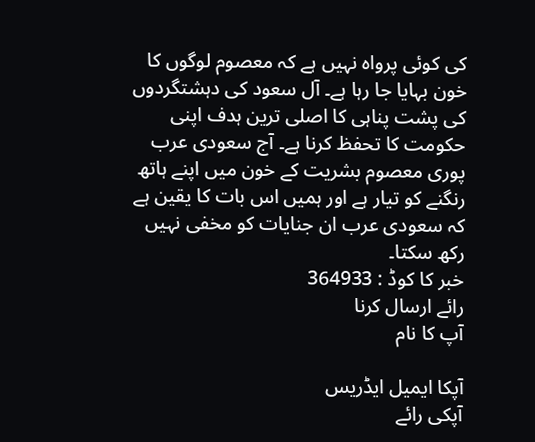کی کوئی پرواہ نہیں ہے کہ معصوم لوگوں کا خون بہایا جا رہا ہے۔ آل سعود کی دہشتگردوں کی پشت پناہی کا اصلی ترین ہدف اپنی حکومت کا تحفظ کرنا ہے۔ آج سعودی عرب پوری معصوم بشریت کے خون میں اپنے ہاتھ رنگنے کو تیار ہے اور ہمیں اس بات کا یقین ہے کہ سعودی عرب ان جنایات کو مخفی نہیں رکھ سکتا۔
خبر کا کوڈ : 364933
رائے ارسال کرنا
آپ کا نام

آپکا ایمیل ایڈریس
آپکی رائے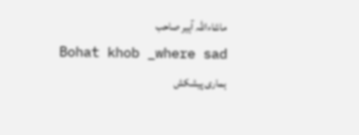ماشاءاللہ آہیر صاحب
Bohat khob _where sad
ہماری پیشکش